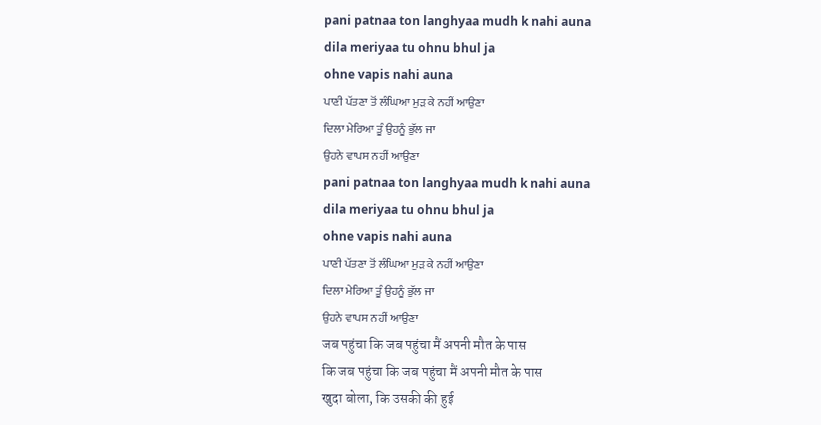pani patnaa ton langhyaa mudh k nahi auna
dila meriyaa tu ohnu bhul ja
ohne vapis nahi auna
ਪਾਣੀ ਪੱਤਣਾ ਤੋਂ ਲੰਘਿਆ ਮੁੜ ਕੇ ਨਹੀਂ ਆਉਣਾ
ਦਿਲਾ ਮੇਰਿਆ ਤੂੰ ਉਹਨੂੰ ਭੁੱਲ ਜਾ
ਉਹਨੇ ਵਾਪਸ ਨਹੀਂ ਆਉਣਾ
pani patnaa ton langhyaa mudh k nahi auna
dila meriyaa tu ohnu bhul ja
ohne vapis nahi auna
ਪਾਣੀ ਪੱਤਣਾ ਤੋਂ ਲੰਘਿਆ ਮੁੜ ਕੇ ਨਹੀਂ ਆਉਣਾ
ਦਿਲਾ ਮੇਰਿਆ ਤੂੰ ਉਹਨੂੰ ਭੁੱਲ ਜਾ
ਉਹਨੇ ਵਾਪਸ ਨਹੀਂ ਆਉਣਾ
जब पहुंचा कि जब पहुंचा मैं अपनी मौत के पास
कि जब पहुंचा कि जब पहुंचा मैं अपनी मौत के पास
खुदा बोला, कि उसकी की हुई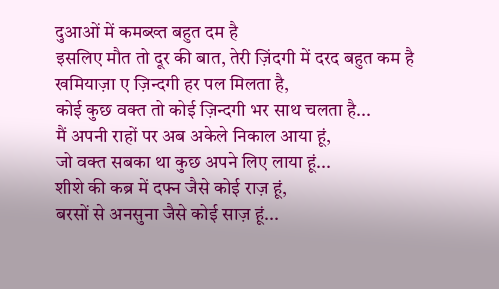दुआओं में कमब्ख्त बहुत दम है
इसलिए मौत तो दूर की बात, तेरी ज़िंदगी में दरद बहुत कम है
खमियाज़ा ए ज़िन्दगी हर पल मिलता है,
कोई कुछ वक्त तो कोई ज़िन्दगी भर साथ चलता है...
मैं अपनी राहों पर अब अकेले निकाल आया हूं,
जो वक्त सबका था कुछ अपने लिए लाया हूं...
शीशे की कब्र में दफ्न जैसे कोई राज़ हूं,
बरसों से अनसुना जैसे कोई साज़ हूं...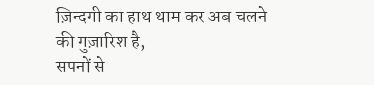ज़िन्दगी का हाथ थाम कर अब चलने की गुज़ारिश है,
सपनों से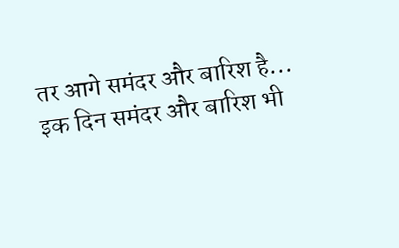तर आगे समंदर और बारिश है...
इक दिन समंदर और बारिश भी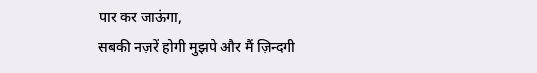पार कर जाऊंगा,
सबकी नज़रें होगी मुझपे और मैं ज़िन्दगी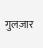गुलज़ार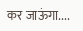कर जाऊंगा....